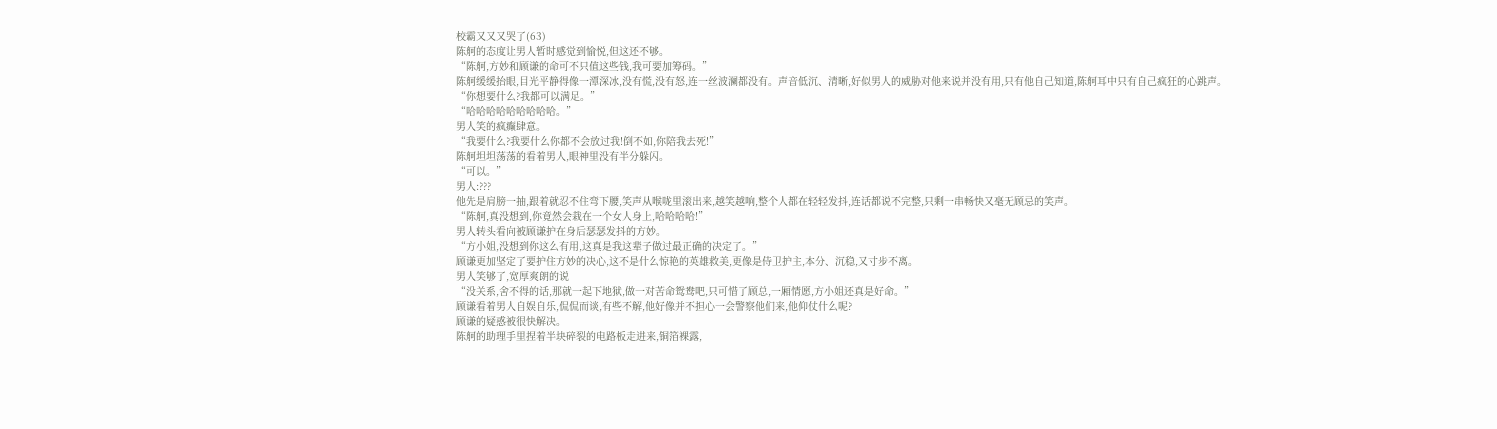校霸又又又哭了(63)
陈舸的态度让男人暂时感觉到愉悦,但这还不够。
“陈舸,方妙和顾谦的命可不只值这些钱,我可要加筹码。”
陈舸缓缓抬眼,目光平静得像一潭深冰,没有慌,没有怒,连一丝波澜都没有。声音低沉、清晰,好似男人的威胁对他来说并没有用,只有他自己知道,陈舸耳中只有自己疯狂的心跳声。
“你想要什么?我都可以满足。”
“哈哈哈哈哈哈哈哈哈。”
男人笑的疯癫肆意。
“我要什么?我要什么你都不会放过我!倒不如,你陪我去死!”
陈舸坦坦荡荡的看着男人,眼神里没有半分躲闪。
“可以。”
男人:???
他先是肩膀一抽,跟着就忍不住弯下腰,笑声从喉咙里滚出来,越笑越响,整个人都在轻轻发抖,连话都说不完整,只剩一串畅快又毫无顾忌的笑声。
“陈舸,真没想到,你竟然会栽在一个女人身上,哈哈哈哈!”
男人转头看向被顾谦护在身后瑟瑟发抖的方妙。
“方小姐,没想到你这么有用,这真是我这辈子做过最正确的决定了。”
顾谦更加坚定了要护住方妙的决心,这不是什么惊艳的英雄救美,更像是侍卫护主,本分、沉稳,又寸步不离。
男人笑够了,宽厚爽朗的说
“没关系,舍不得的话,那就一起下地狱,做一对苦命鸳鸯吧,只可惜了顾总,一厢情愿,方小姐还真是好命。”
顾谦看着男人自娱自乐,侃侃而谈,有些不解,他好像并不担心一会警察他们来,他仰仗什么呢?
顾谦的疑惑被很快解决。
陈舸的助理手里捏着半块碎裂的电路板走进来,铜箔裸露,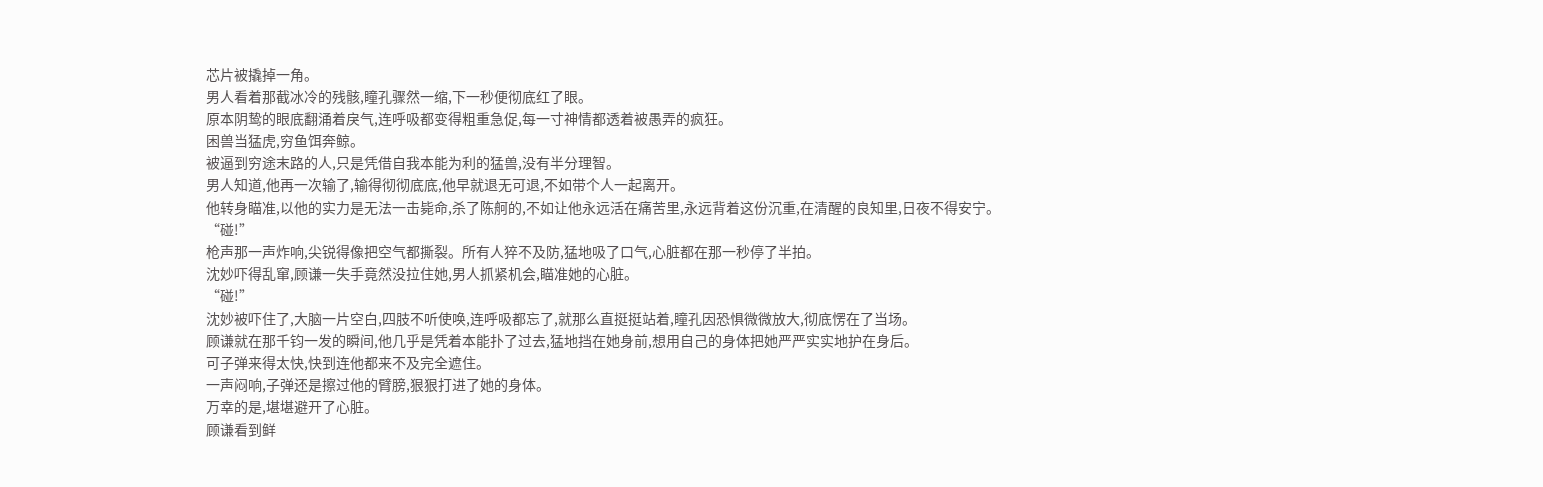芯片被撬掉一角。
男人看着那截冰冷的残骸,瞳孔骤然一缩,下一秒便彻底红了眼。
原本阴鸷的眼底翻涌着戾气,连呼吸都变得粗重急促,每一寸神情都透着被愚弄的疯狂。
困兽当猛虎,穷鱼饵奔鲸。
被逼到穷途末路的人,只是凭借自我本能为利的猛兽,没有半分理智。
男人知道,他再一次输了,输得彻彻底底,他早就退无可退,不如带个人一起离开。
他转身瞄准,以他的实力是无法一击毙命,杀了陈舸的,不如让他永远活在痛苦里,永远背着这份沉重,在清醒的良知里,日夜不得安宁。
“碰!”
枪声那一声炸响,尖锐得像把空气都撕裂。所有人猝不及防,猛地吸了口气,心脏都在那一秒停了半拍。
沈妙吓得乱窜,顾谦一失手竟然没拉住她,男人抓紧机会,瞄准她的心脏。
“碰!”
沈妙被吓住了,大脑一片空白,四肢不听使唤,连呼吸都忘了,就那么直挺挺站着,瞳孔因恐惧微微放大,彻底愣在了当场。
顾谦就在那千钧一发的瞬间,他几乎是凭着本能扑了过去,猛地挡在她身前,想用自己的身体把她严严实实地护在身后。
可子弹来得太快,快到连他都来不及完全遮住。
一声闷响,子弹还是擦过他的臂膀,狠狠打进了她的身体。
万幸的是,堪堪避开了心脏。
顾谦看到鲜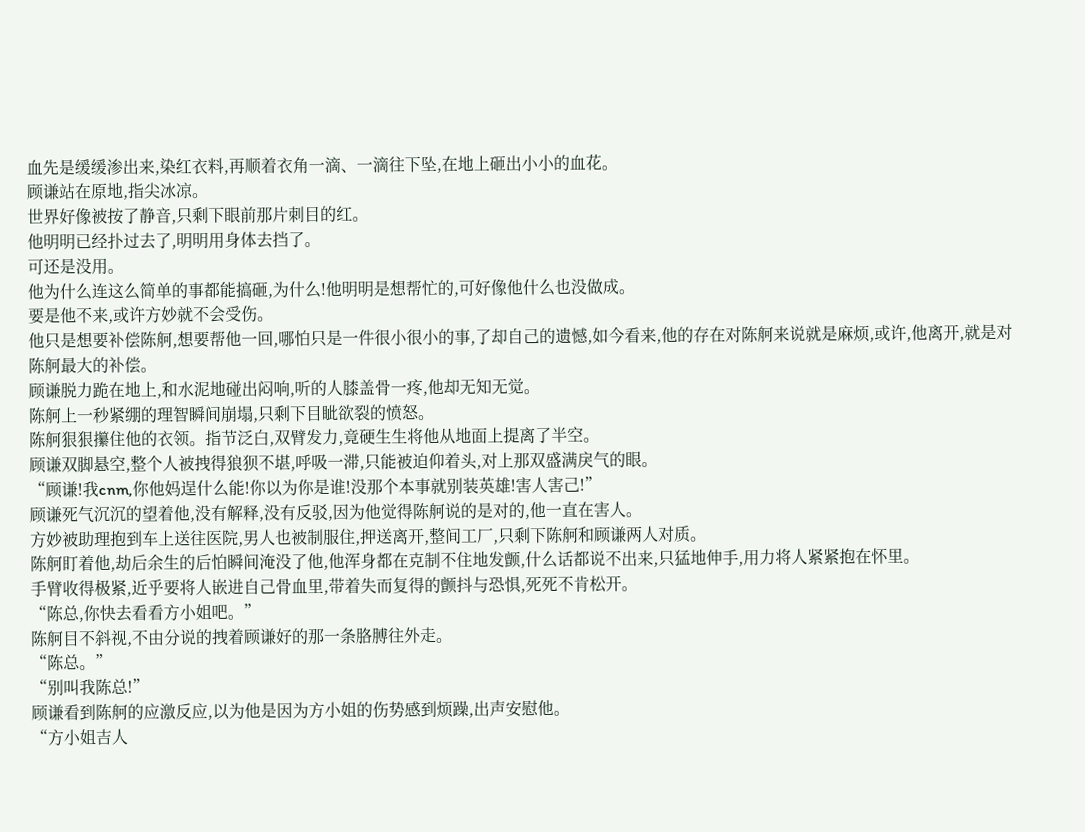血先是缓缓渗出来,染红衣料,再顺着衣角一滴、一滴往下坠,在地上砸出小小的血花。
顾谦站在原地,指尖冰凉。
世界好像被按了静音,只剩下眼前那片刺目的红。
他明明已经扑过去了,明明用身体去挡了。
可还是没用。
他为什么连这么简单的事都能搞砸,为什么!他明明是想帮忙的,可好像他什么也没做成。
要是他不来,或许方妙就不会受伤。
他只是想要补偿陈舸,想要帮他一回,哪怕只是一件很小很小的事,了却自己的遗憾,如今看来,他的存在对陈舸来说就是麻烦,或许,他离开,就是对陈舸最大的补偿。
顾谦脱力跪在地上,和水泥地碰出闷响,听的人膝盖骨一疼,他却无知无觉。
陈舸上一秒紧绷的理智瞬间崩塌,只剩下目眦欲裂的愤怒。
陈舸狠狠攥住他的衣领。指节泛白,双臂发力,竟硬生生将他从地面上提离了半空。
顾谦双脚悬空,整个人被拽得狼狈不堪,呼吸一滞,只能被迫仰着头,对上那双盛满戾气的眼。
“顾谦!我cnm,你他妈逞什么能!你以为你是谁!没那个本事就别装英雄!害人害己!”
顾谦死气沉沉的望着他,没有解释,没有反驳,因为他觉得陈舸说的是对的,他一直在害人。
方妙被助理抱到车上送往医院,男人也被制服住,押送离开,整间工厂,只剩下陈舸和顾谦两人对质。
陈舸盯着他,劫后余生的后怕瞬间淹没了他,他浑身都在克制不住地发颤,什么话都说不出来,只猛地伸手,用力将人紧紧抱在怀里。
手臂收得极紧,近乎要将人嵌进自己骨血里,带着失而复得的颤抖与恐惧,死死不肯松开。
“陈总,你快去看看方小姐吧。”
陈舸目不斜视,不由分说的拽着顾谦好的那一条胳膊往外走。
“陈总。”
“别叫我陈总!”
顾谦看到陈舸的应激反应,以为他是因为方小姐的伤势感到烦躁,出声安慰他。
“方小姐吉人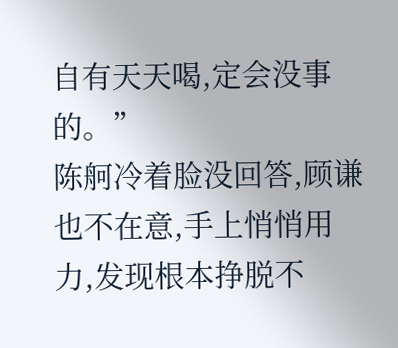自有天天喝,定会没事的。”
陈舸冷着脸没回答,顾谦也不在意,手上悄悄用力,发现根本挣脱不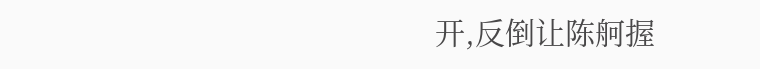开,反倒让陈舸握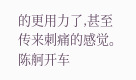的更用力了,甚至传来刺痛的感觉。
陈舸开车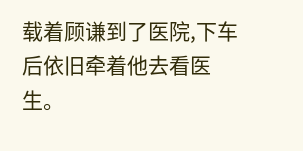载着顾谦到了医院,下车后依旧牵着他去看医生。